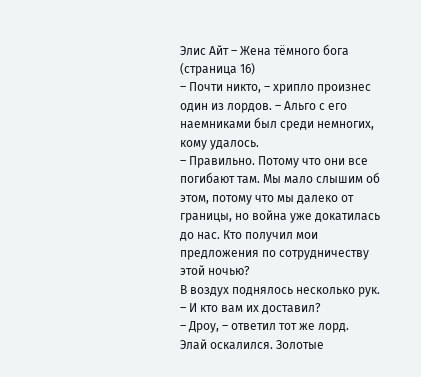Элис Айт – Жена тёмного бога (страница 16)
– Почти никто, – хрипло произнес один из лордов. – Альго с его наемниками был среди немногих, кому удалось.
– Правильно. Потому что они все погибают там. Мы мало слышим об этом, потому что мы далеко от границы, но война уже докатилась до нас. Кто получил мои предложения по сотрудничеству этой ночью?
В воздух поднялось несколько рук.
– И кто вам их доставил?
– Дроу, – ответил тот же лорд.
Элай оскалился. Золотые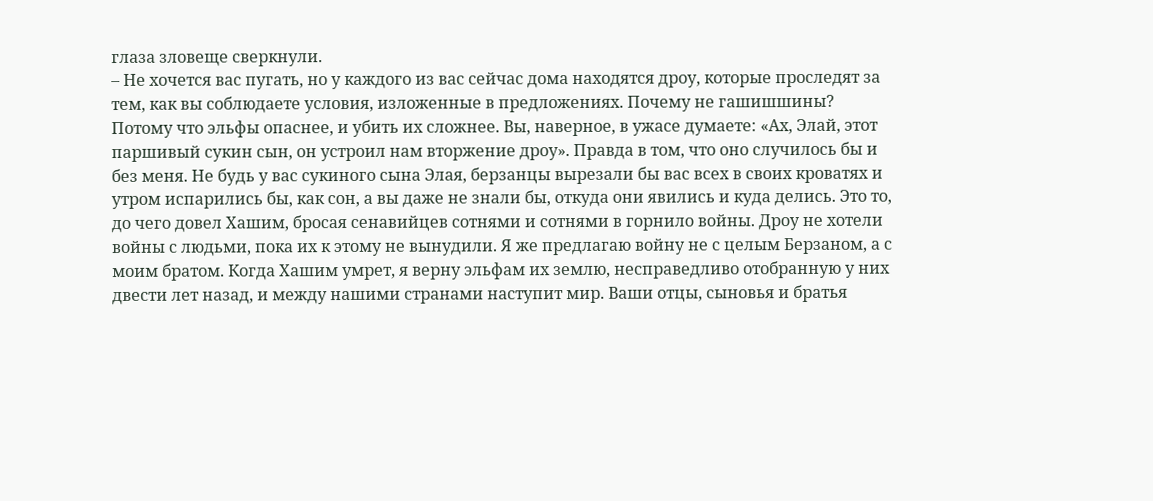глаза зловеще сверкнули.
– Не хочется вас пугать, но у каждого из вас сейчас дома находятся дроу, которые проследят за тем, как вы соблюдаете условия, изложенные в предложениях. Почему не гашишшины? Потому что эльфы опаснее, и убить их сложнее. Вы, наверное, в ужасе думаете: «Ах, Элай, этот паршивый сукин сын, он устроил нам вторжение дроу». Правда в том, что оно случилось бы и без меня. Не будь у вас сукиного сына Элая, берзанцы вырезали бы вас всех в своих кроватях и утром испарились бы, как сон, а вы даже не знали бы, откуда они явились и куда делись. Это то, до чего довел Хашим, бросая сенавийцев сотнями и сотнями в горнило войны. Дроу не хотели войны с людьми, пока их к этому не вынудили. Я же предлагаю войну не с целым Берзаном, а с моим братом. Когда Хашим умрет, я верну эльфам их землю, несправедливо отобранную у них двести лет назад, и между нашими странами наступит мир. Ваши отцы, сыновья и братья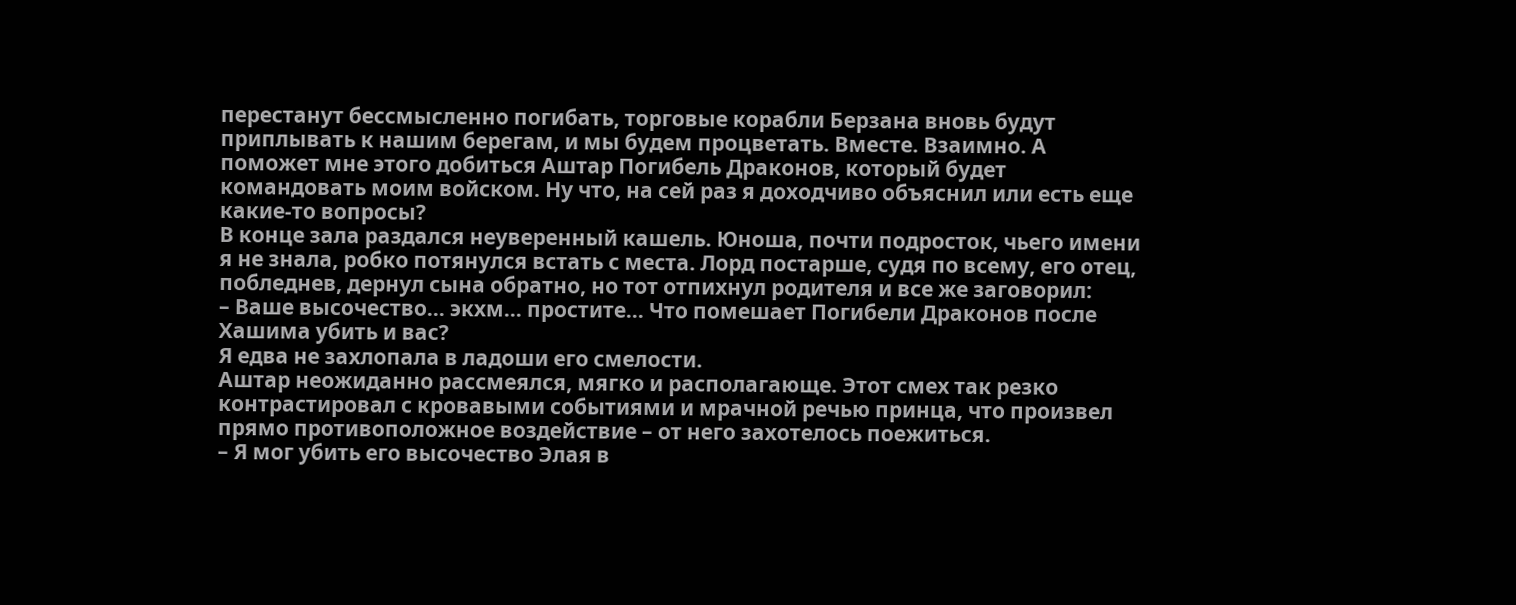перестанут бессмысленно погибать, торговые корабли Берзана вновь будут приплывать к нашим берегам, и мы будем процветать. Вместе. Взаимно. А поможет мне этого добиться Аштар Погибель Драконов, который будет командовать моим войском. Ну что, на сей раз я доходчиво объяснил или есть еще какие-то вопросы?
В конце зала раздался неуверенный кашель. Юноша, почти подросток, чьего имени я не знала, робко потянулся встать с места. Лорд постарше, судя по всему, его отец, побледнев, дернул сына обратно, но тот отпихнул родителя и все же заговорил:
– Ваше высочество… экхм… простите… Что помешает Погибели Драконов после Хашима убить и вас?
Я едва не захлопала в ладоши его смелости.
Аштар неожиданно рассмеялся, мягко и располагающе. Этот смех так резко контрастировал с кровавыми событиями и мрачной речью принца, что произвел прямо противоположное воздействие – от него захотелось поежиться.
– Я мог убить его высочество Элая в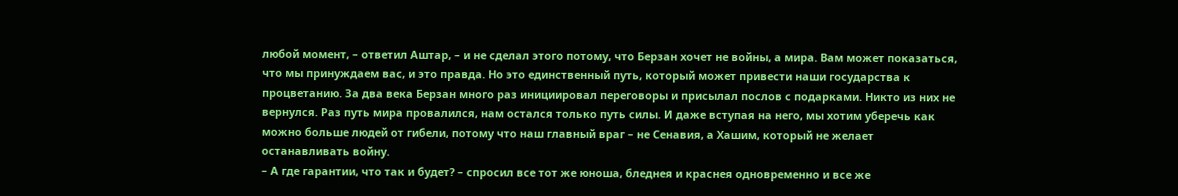любой момент, – ответил Аштар, – и не сделал этого потому, что Берзан хочет не войны, а мира. Вам может показаться, что мы принуждаем вас, и это правда. Но это единственный путь, который может привести наши государства к процветанию. За два века Берзан много раз инициировал переговоры и присылал послов с подарками. Никто из них не вернулся. Раз путь мира провалился, нам остался только путь силы. И даже вступая на него, мы хотим уберечь как можно больше людей от гибели, потому что наш главный враг – не Сенавия, а Хашим, который не желает останавливать войну.
– А где гарантии, что так и будет? – спросил все тот же юноша, бледнея и краснея одновременно и все же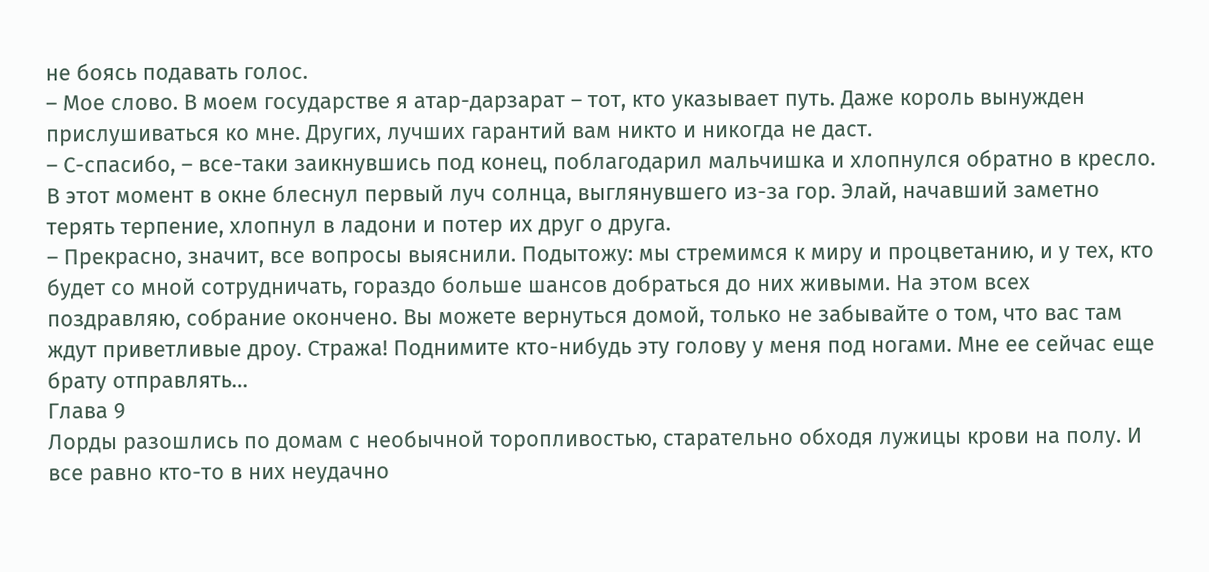не боясь подавать голос.
– Мое слово. В моем государстве я атар-дарзарат – тот, кто указывает путь. Даже король вынужден прислушиваться ко мне. Других, лучших гарантий вам никто и никогда не даст.
– С-спасибо, – все-таки заикнувшись под конец, поблагодарил мальчишка и хлопнулся обратно в кресло.
В этот момент в окне блеснул первый луч солнца, выглянувшего из-за гор. Элай, начавший заметно терять терпение, хлопнул в ладони и потер их друг о друга.
– Прекрасно, значит, все вопросы выяснили. Подытожу: мы стремимся к миру и процветанию, и у тех, кто будет со мной сотрудничать, гораздо больше шансов добраться до них живыми. На этом всех поздравляю, собрание окончено. Вы можете вернуться домой, только не забывайте о том, что вас там ждут приветливые дроу. Стража! Поднимите кто-нибудь эту голову у меня под ногами. Мне ее сейчас еще брату отправлять…
Глава 9
Лорды разошлись по домам с необычной торопливостью, старательно обходя лужицы крови на полу. И все равно кто-то в них неудачно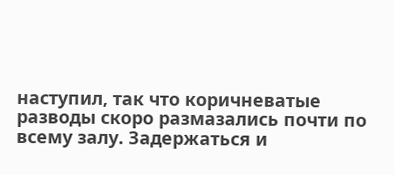наступил, так что коричневатые разводы скоро размазались почти по всему залу. Задержаться и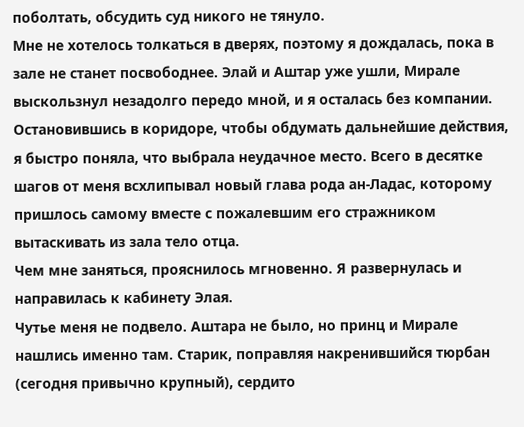поболтать, обсудить суд никого не тянуло.
Мне не хотелось толкаться в дверях, поэтому я дождалась, пока в зале не станет посвободнее. Элай и Аштар уже ушли, Мирале выскользнул незадолго передо мной, и я осталась без компании. Остановившись в коридоре, чтобы обдумать дальнейшие действия, я быстро поняла, что выбрала неудачное место. Всего в десятке шагов от меня всхлипывал новый глава рода ан-Ладас, которому пришлось самому вместе с пожалевшим его стражником вытаскивать из зала тело отца.
Чем мне заняться, прояснилось мгновенно. Я развернулась и направилась к кабинету Элая.
Чутье меня не подвело. Аштара не было, но принц и Мирале нашлись именно там. Старик, поправляя накренившийся тюрбан (сегодня привычно крупный), сердито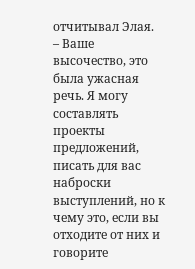отчитывал Элая.
– Ваше высочество, это была ужасная речь. Я могу составлять проекты предложений, писать для вас наброски выступлений, но к чему это, если вы отходите от них и говорите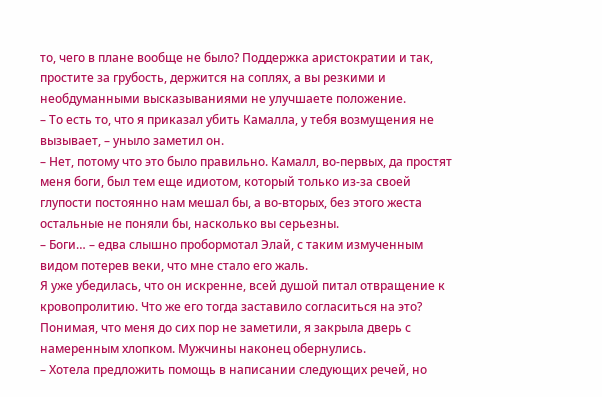то, чего в плане вообще не было? Поддержка аристократии и так, простите за грубость, держится на соплях, а вы резкими и необдуманными высказываниями не улучшаете положение.
– То есть то, что я приказал убить Камалла, у тебя возмущения не вызывает, – уныло заметил он.
– Нет, потому что это было правильно. Камалл, во-первых, да простят меня боги, был тем еще идиотом, который только из-за своей глупости постоянно нам мешал бы, а во-вторых, без этого жеста остальные не поняли бы, насколько вы серьезны.
– Боги… – едва слышно пробормотал Элай, с таким измученным видом потерев веки, что мне стало его жаль.
Я уже убедилась, что он искренне, всей душой питал отвращение к кровопролитию. Что же его тогда заставило согласиться на это?
Понимая, что меня до сих пор не заметили, я закрыла дверь с намеренным хлопком. Мужчины наконец обернулись.
– Хотела предложить помощь в написании следующих речей, но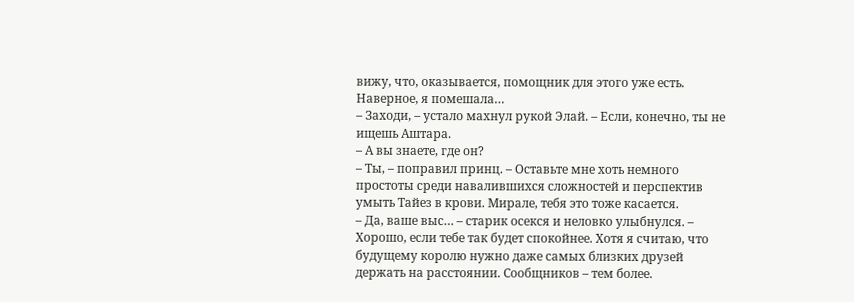вижу, что, оказывается, помощник для этого уже есть. Наверное, я помешала…
– Заходи, – устало махнул рукой Элай. – Если, конечно, ты не ищешь Аштара.
– А вы знаете, где он?
– Ты, – поправил принц. – Оставьте мне хоть немного простоты среди навалившихся сложностей и перспектив умыть Тайез в крови. Мирале, тебя это тоже касается.
– Да, ваше выс… – старик осекся и неловко улыбнулся. – Хорошо, если тебе так будет спокойнее. Хотя я считаю, что будущему королю нужно даже самых близких друзей держать на расстоянии. Сообщников – тем более.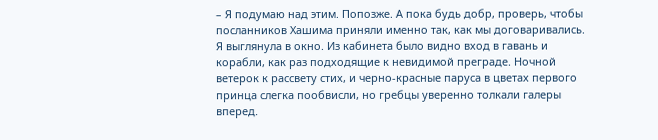– Я подумаю над этим. Попозже. А пока будь добр, проверь, чтобы посланников Хашима приняли именно так, как мы договаривались.
Я выглянула в окно. Из кабинета было видно вход в гавань и корабли, как раз подходящие к невидимой преграде. Ночной ветерок к рассвету стих, и черно-красные паруса в цветах первого принца слегка пообвисли, но гребцы уверенно толкали галеры вперед.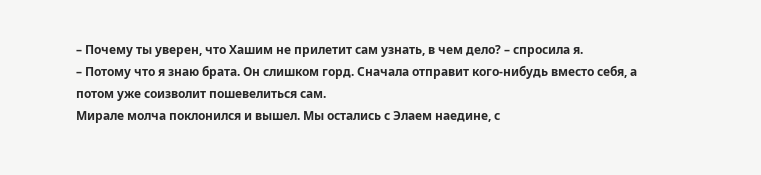– Почему ты уверен, что Хашим не прилетит сам узнать, в чем дело? – спросила я.
– Потому что я знаю брата. Он слишком горд. Сначала отправит кого-нибудь вместо себя, а потом уже соизволит пошевелиться сам.
Мирале молча поклонился и вышел. Мы остались с Элаем наедине, с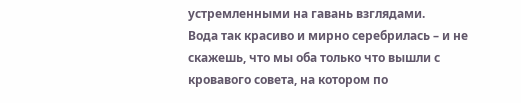устремленными на гавань взглядами.
Вода так красиво и мирно серебрилась – и не скажешь, что мы оба только что вышли с кровавого совета, на котором по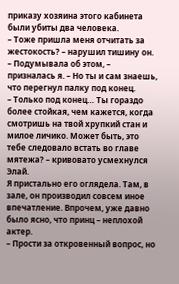приказу хозяина этого кабинета были убиты два человека.
– Тоже пришла меня отчитать за жестокость? – нарушил тишину он.
– Подумывала об этом, – призналась я. – Но ты и сам знаешь, что перегнул палку под конец.
– Только под конец… Ты гораздо более стойкая, чем кажется, когда смотришь на твой хрупкий стан и милое личико. Может быть, это тебе следовало встать во главе мятежа? – кривовато усмехнулся Элай.
Я пристально его оглядела. Там, в зале, он производил совсем иное впечатление. Впрочем, уже давно было ясно, что принц – неплохой актер.
– Прости за откровенный вопрос, но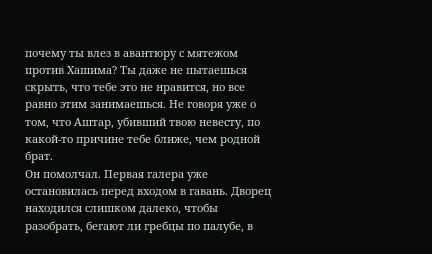почему ты влез в авантюру с мятежом против Хашима? Ты даже не пытаешься скрыть, что тебе это не нравится, но все равно этим занимаешься. Не говоря уже о том, что Аштар, убивший твою невесту, по какой-то причине тебе ближе, чем родной брат.
Он помолчал. Первая галера уже остановилась перед входом в гавань. Дворец находился слишком далеко, чтобы разобрать, бегают ли гребцы по палубе, в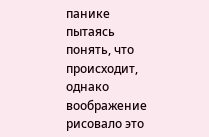панике пытаясь понять, что происходит, однако воображение рисовало это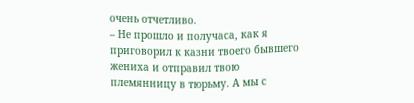очень отчетливо.
– Не прошло и получаса, как я приговорил к казни твоего бывшего жениха и отправил твою племянницу в тюрьму. А мы с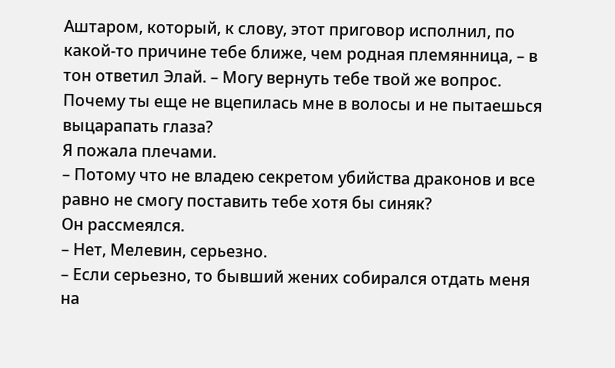Аштаром, который, к слову, этот приговор исполнил, по какой-то причине тебе ближе, чем родная племянница, – в тон ответил Элай. – Могу вернуть тебе твой же вопрос. Почему ты еще не вцепилась мне в волосы и не пытаешься выцарапать глаза?
Я пожала плечами.
– Потому что не владею секретом убийства драконов и все равно не смогу поставить тебе хотя бы синяк?
Он рассмеялся.
– Нет, Мелевин, серьезно.
– Если серьезно, то бывший жених собирался отдать меня на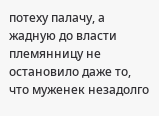потеху палачу, а жадную до власти племянницу не остановило даже то, что муженек незадолго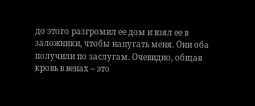до этого разгромил ее дом и взял ее в заложники, чтобы напугать меня. Они оба получили по заслугам. Очевидно, общая кровь в венах – это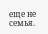еще не семья.